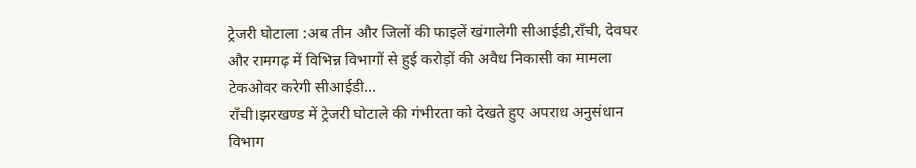ट्रेजरी घोटाला :अब तीन और जिलों की फाइलें खंगालेगी सीआईडी,राँची, देवघर और रामगढ़ में विभिन्न विभागों से हुई करोड़ों की अवैध निकासी का मामला टेकओवर करेगी सीआईडी…
राँची।झरखण्ड में ट्रेजरी घोटाले की गंभीरता को देखते हुए अपराध अनुसंधान विभाग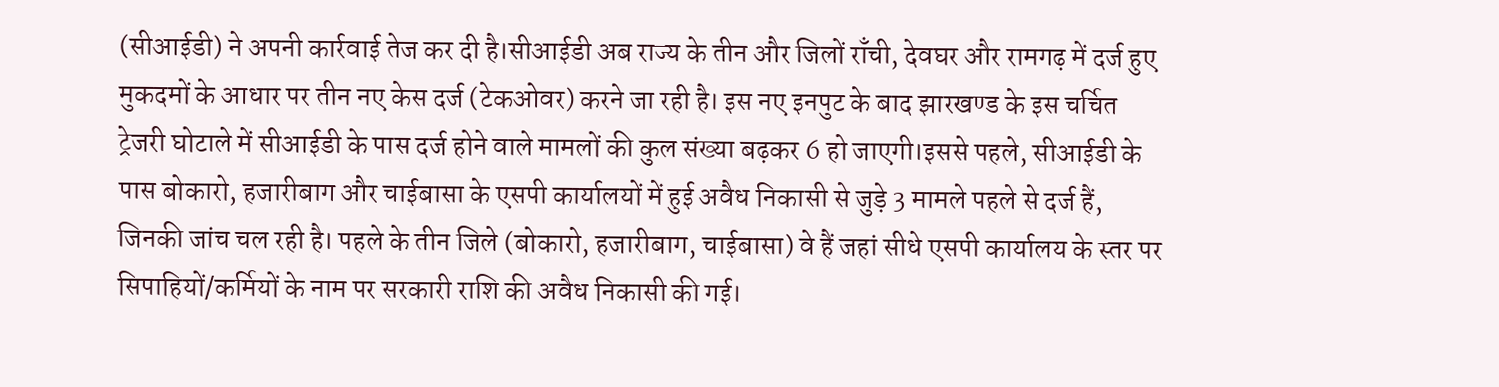(सीआईडी) ने अपनी कार्रवाई तेज कर दी है।सीआईडी अब राज्य के तीन और जिलों राँची, देवघर और रामगढ़ में दर्ज हुए मुकदमों के आधार पर तीन नए केस दर्ज (टेकओवर) करने जा रही है। इस नए इनपुट के बाद झारखण्ड के इस चर्चित ट्रेजरी घोटाले में सीआईडी के पास दर्ज होने वाले मामलों की कुल संख्या बढ़कर 6 हो जाएगी।इससे पहले, सीआईडी के पास बोकारो, हजारीबाग और चाईबासा के एसपी कार्यालयों में हुई अवैध निकासी से जुड़े 3 मामले पहले से दर्ज हैं, जिनकी जांच चल रही है। पहले के तीन जिले (बोकारो, हजारीबाग, चाईबासा) वे हैं जहां सीधे एसपी कार्यालय के स्तर पर सिपाहियों/कर्मियों के नाम पर सरकारी राशि की अवैध निकासी की गई।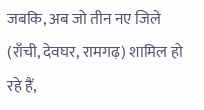जबकि, अब जो तीन नए जिले (राँची, देवघर, रामगढ़) शामिल हो रहे हैं,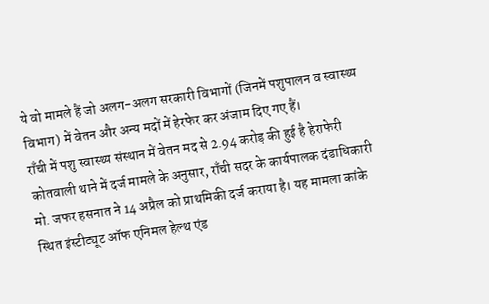ये वो मामले हैं जो अलग-अलग सरकारी विभागों (जिनमें पशुपालन व स्वास्थ्य विभाग) में वेतन और अन्य मदों में हेरफेर कर अंजाम दिए गए हैं।
राँची में पशु स्वास्थ्य संस्थान में वेतन मद से 2.94 करोड़ की हुई है हेराफेरी
कोतवाली थाने में दर्ज मामले के अनुसार, राँची सदर के कार्यपालक दंडाधिकारी मो. जफर हसनात ने 14 अप्रैल को प्राथमिकी दर्ज कराया है। यह मामला कांके स्थित इंस्टीट्यूट ऑफ एनिमल हेल्थ एंड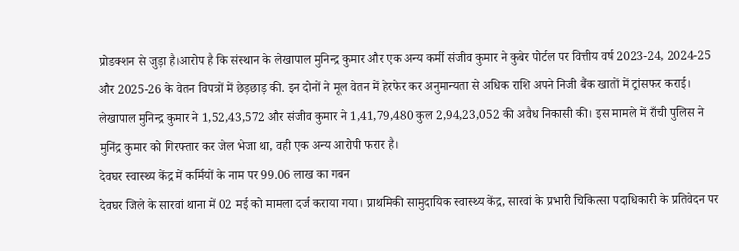प्रोडक्शन से जुड़ा है।आरोप है कि संस्थान के लेखापाल मुनिन्द्र कुमार और एक अन्य कर्मी संजीव कुमार ने कुबेर पोर्टल पर वित्तीय वर्ष 2023-24, 2024-25 और 2025-26 के वेतन विपत्रों में छेड़छाड़ की. इन दोनों ने मूल वेतन में हेरफेर कर अनुमान्यता से अधिक राशि अपने निजी बैंक खातों में ट्रांसफर कराई। लेखापाल मुनिन्द्र कुमार ने 1,52,43,572 और संजीव कुमार ने 1,41,79,480 कुल 2,94,23,052 की अवैध निकासी की। इस मामले में राँची पुलिस ने मुनिंद्र कुमार को गिरफ्तार कर जेल भेजा था, वही एक अन्य आरोपी फरार है।
देवघर स्वास्थ्य केंद्र में कर्मियों के नाम पर 99.06 लाख का गबन
देवघर जिले के सारवां थाना में 02 मई को मामला दर्ज कराया गया। प्राथमिकी सामुदायिक स्वास्थ्य केंद्र, सारवां के प्रभारी चिकित्सा पदाधिकारी के प्रतिवेदन पर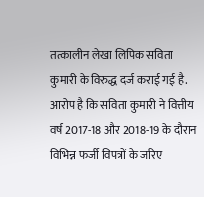तत्कालीन लेखा लिपिक सविता कुमारी के विरुद्ध दर्ज कराई गई है. आरोप है कि सविता कुमारी ने वित्तीय वर्ष 2017-18 और 2018-19 के दौरान विभिन्न फर्जी विपत्रों के जरिए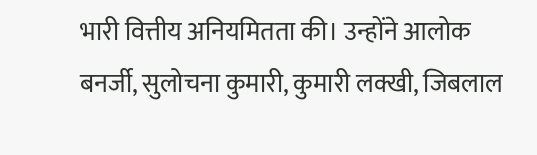भारी वित्तीय अनियमितता की। उन्होंने आलोक बनर्जी, सुलोचना कुमारी, कुमारी लक्खी, जिबलाल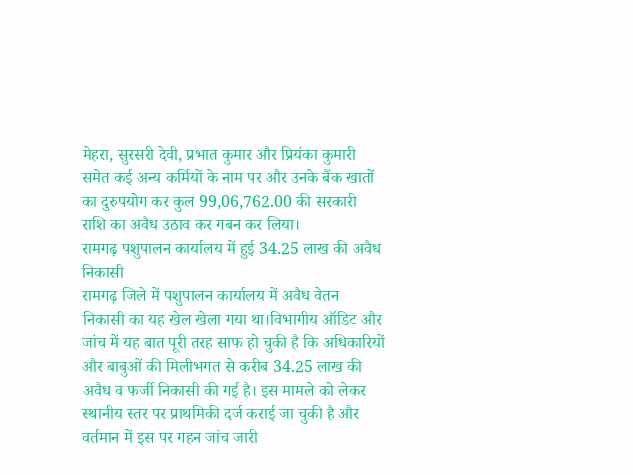मेहरा, सुरसरी देवी, प्रभात कुमार और प्रियंका कुमारी समेत कई अन्य कर्मियों के नाम पर और उनके बैंक खातों का दुरुपयोग कर कुल 99,06,762.00 की सरकारी राशि का अवैध उठाव कर गबन कर लिया।
रामगढ़ पशुपालन कार्यालय में हुई 34.25 लाख की अवैध निकासी
रामगढ़ जिले में पशुपालन कार्यालय में अवैध वेतन निकासी का यह खेल खेला गया था।विभागीय ऑडिट और जांच में यह बात पूरी तरह साफ हो चुकी है कि अधिकारियों और बाबुओं की मिलीभगत से करीब 34.25 लाख की अवैध व फर्जी निकासी की गई है। इस मामले को लेकर स्थानीय स्तर पर प्राथमिकी दर्ज कराई जा चुकी है और वर्तमान में इस पर गहन जांच जारी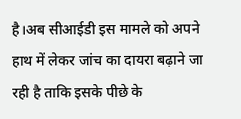है।अब सीआईडी इस मामले को अपने हाथ में लेकर जांच का दायरा बढ़ाने जा रही है ताकि इसके पीछे के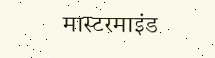मास्टरमाइंड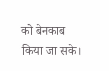को बेनकाब किया जा सके।